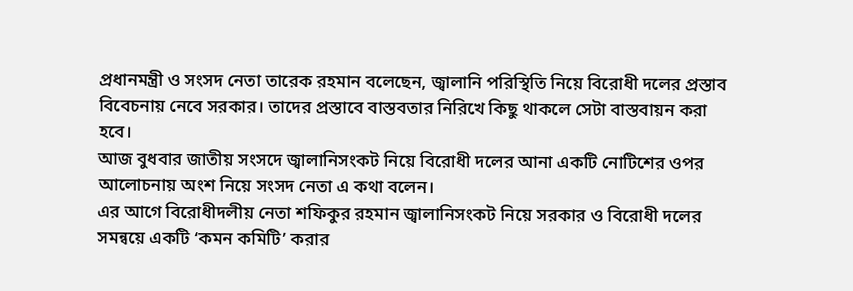প্রধানমন্ত্রী ও সংসদ নেতা তারেক রহমান বলেছেন, জ্বালানি পরিস্থিতি নিয়ে বিরোধী দলের প্রস্তাব বিবেচনায় নেবে সরকার। তাদের প্রস্তাবে বাস্তবতার নিরিখে কিছু থাকলে সেটা বাস্তবায়ন করা হবে।
আজ বুধবার জাতীয় সংসদে জ্বালানিসংকট নিয়ে বিরোধী দলের আনা একটি নোটিশের ওপর আলোচনায় অংশ নিয়ে সংসদ নেতা এ কথা বলেন।
এর আগে বিরোধীদলীয় নেতা শফিকুর রহমান জ্বালানিসংকট নিয়ে সরকার ও বিরোধী দলের সমন্বয়ে একটি ‘কমন কমিটি’ করার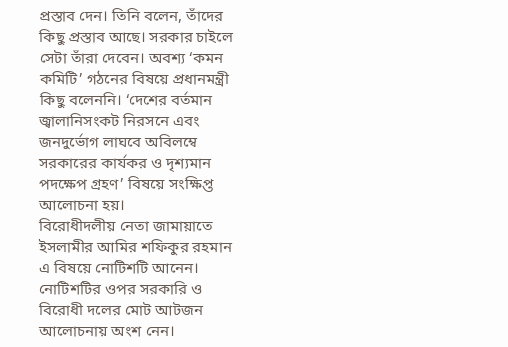প্রস্তাব দেন। তিনি বলেন, তাঁদের কিছু প্রস্তাব আছে। সরকার চাইলে সেটা তাঁরা দেবেন। অবশ্য ‘কমন কমিটি’ গঠনের বিষয়ে প্রধানমন্ত্রী কিছু বলেননি। ‘দেশের বর্তমান জ্বালানিসংকট নিরসনে এবং জনদুর্ভোগ লাঘবে অবিলম্বে সরকারের কার্যকর ও দৃশ্যমান পদক্ষেপ গ্রহণ’ বিষয়ে সংক্ষিপ্ত আলোচনা হয়।
বিরোধীদলীয় নেতা জামায়াতে ইসলামীর আমির শফিকুর রহমান এ বিষয়ে নোটিশটি আনেন। নোটিশটির ওপর সরকারি ও বিরোধী দলের মোট আটজন আলোচনায় অংশ নেন।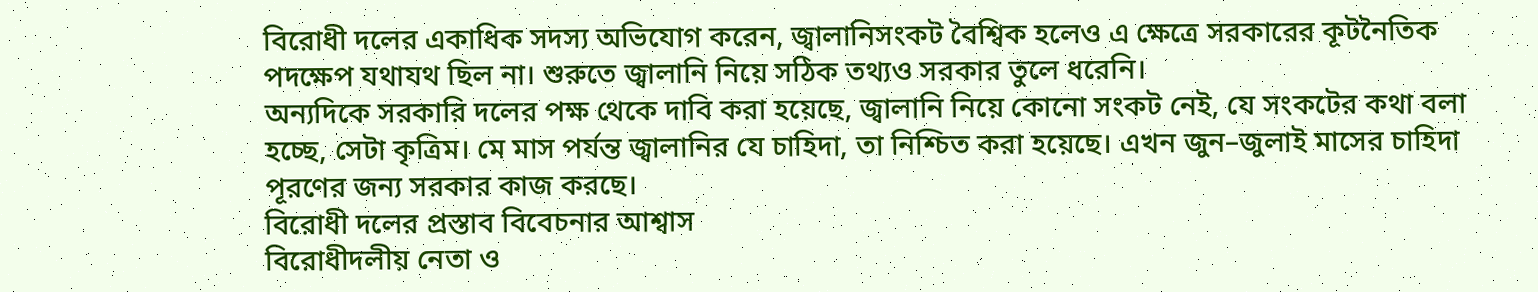বিরোধী দলের একাধিক সদস্য অভিযোগ করেন, জ্বালানিসংকট বৈশ্বিক হলেও এ ক্ষেত্রে সরকারের কূটনৈতিক পদক্ষেপ যথাযথ ছিল না। শুরুতে জ্বালানি নিয়ে সঠিক তথ্যও সরকার তুলে ধরেনি।
অন্যদিকে সরকারি দলের পক্ষ থেকে দাবি করা হয়েছে, জ্বালানি নিয়ে কোনো সংকট নেই, যে সংকটের কথা বলা হচ্ছে, সেটা কৃত্রিম। মে মাস পর্যন্ত জ্বালানির যে চাহিদা, তা নিশ্চিত করা হয়েছে। এখন জুন–জুলাই মাসের চাহিদা পূরণের জন্য সরকার কাজ করছে।
বিরোধী দলের প্রস্তাব বিবেচনার আশ্বাস
বিরোধীদলীয় নেতা ও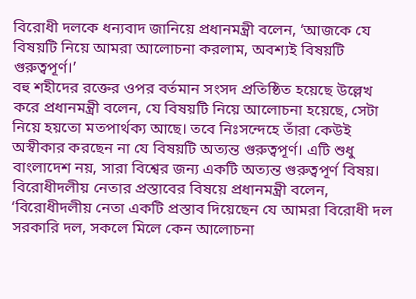বিরোধী দলকে ধন্যবাদ জানিয়ে প্রধানমন্ত্রী বলেন, ‘আজকে যে বিষয়টি নিয়ে আমরা আলোচনা করলাম, অবশ্যই বিষয়টি গুরুত্বপূর্ণ।’
বহু শহীদের রক্তের ওপর বর্তমান সংসদ প্রতিষ্ঠিত হয়েছে উল্লেখ করে প্রধানমন্ত্রী বলেন, যে বিষয়টি নিয়ে আলোচনা হয়েছে, সেটা নিয়ে হয়তো মতপার্থক্য আছে। তবে নিঃসন্দেহে তাঁরা কেউই অস্বীকার করছেন না যে বিষয়টি অত্যন্ত গুরুত্বপূর্ণ। এটি শুধু বাংলাদেশ নয়, সারা বিশ্বের জন্য একটি অত্যন্ত গুরুত্বপূর্ণ বিষয়।
বিরোধীদলীয় নেতার প্রস্তাবের বিষয়ে প্রধানমন্ত্রী বলেন, ‘বিরোধীদলীয় নেতা একটি প্রস্তাব দিয়েছেন যে আমরা বিরোধী দল সরকারি দল, সকলে মিলে কেন আলোচনা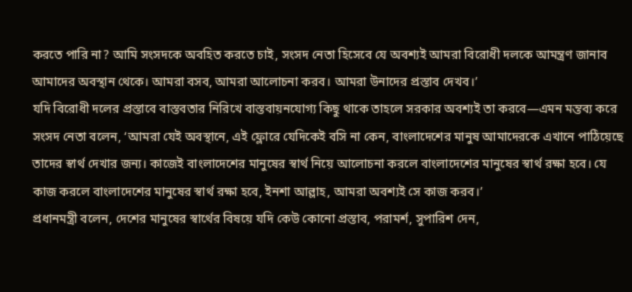করতে পারি না? আমি সংসদকে অবহিত করতে চাই, সংসদ নেতা হিসেবে যে অবশ্যই আমরা বিরোধী দলকে আমন্ত্রণ জানাব আমাদের অবস্থান থেকে। আমরা বসব, আমরা আলোচনা করব। আমরা উনাদের প্রস্তাব দেখব।’
যদি বিরোধী দলের প্রস্তাবে বাস্তবতার নিরিখে বাস্তবায়নযোগ্য কিছু থাকে তাহলে সরকার অবশ্যই তা করবে—এমন মন্তব্য করে সংসদ নেতা বলেন, ‘আমরা যেই অবস্থানে, এই ফ্লোরে যেদিকেই বসি না কেন, বাংলাদেশের মানুষ আমাদেরকে এখানে পাঠিয়েছে তাদের স্বার্থ দেখার জন্য। কাজেই বাংলাদেশের মানুষের স্বার্থ নিয়ে আলোচনা করলে বাংলাদেশের মানুষের স্বার্থ রক্ষা হবে। যে কাজ করলে বাংলাদেশের মানুষের স্বার্থ রক্ষা হবে, ইনশা আল্লাহ, আমরা অবশ্যই সে কাজ করব।’
প্রধানমন্ত্রী বলেন, দেশের মানুষের স্বার্থের বিষয়ে যদি কেউ কোনো প্রস্তাব, পরামর্শ, সুপারিশ দেন,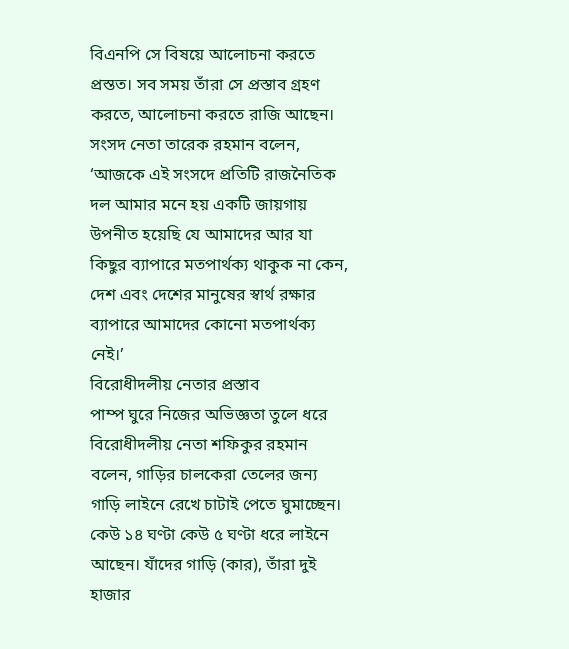বিএনপি সে বিষয়ে আলোচনা করতে প্রস্তত। সব সময় তাঁরা সে প্রস্তাব গ্রহণ করতে, আলোচনা করতে রাজি আছেন।
সংসদ নেতা তারেক রহমান বলেন, ‘আজকে এই সংসদে প্রতিটি রাজনৈতিক দল আমার মনে হয় একটি জায়গায় উপনীত হয়েছি যে আমাদের আর যা কিছুর ব্যাপারে মতপার্থক্য থাকুক না কেন, দেশ এবং দেশের মানুষের স্বার্থ রক্ষার ব্যাপারে আমাদের কোনো মতপার্থক্য নেই।’
বিরোধীদলীয় নেতার প্রস্তাব
পাম্প ঘুরে নিজের অভিজ্ঞতা তুলে ধরে বিরোধীদলীয় নেতা শফিকুর রহমান বলেন, গাড়ির চালকেরা তেলের জন্য গাড়ি লাইনে রেখে চাটাই পেতে ঘুমাচ্ছেন। কেউ ১৪ ঘণ্টা কেউ ৫ ঘণ্টা ধরে লাইনে আছেন। যাঁদের গাড়ি (কার), তাঁরা দুই হাজার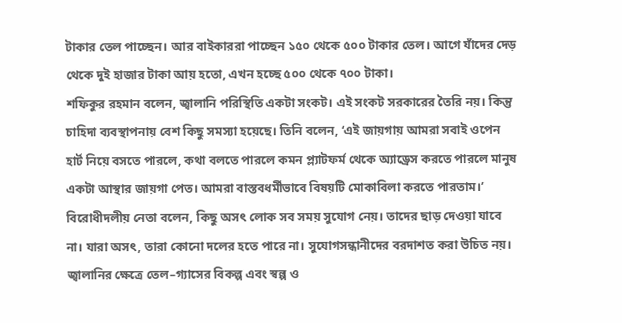টাকার তেল পাচ্ছেন। আর বাইকাররা পাচ্ছেন ১৫০ থেকে ৫০০ টাকার তেল। আগে যাঁদের দেড় থেকে দুই হাজার টাকা আয় হতো, এখন হচ্ছে ৫০০ থেকে ৭০০ টাকা।
শফিকুর রহমান বলেন, জ্বালানি পরিস্থিতি একটা সংকট। এই সংকট সরকারের তৈরি নয়। কিন্তু চাহিদা ব্যবস্থাপনায় বেশ কিছু সমস্যা হয়েছে। তিনি বলেন, ‘এই জায়গায় আমরা সবাই ওপেন হার্ট নিয়ে বসতে পারলে, কথা বলতে পারলে কমন প্ল্যাটফর্ম থেকে অ্যাড্রেস করতে পারলে মানুষ একটা আস্থার জায়গা পেত। আমরা বাস্তবধর্মীভাবে বিষয়টি মোকাবিলা করতে পারতাম।’
বিরোধীদলীয় নেতা বলেন, কিছু অসৎ লোক সব সময় সুযোগ নেয়। তাদের ছাড় দেওয়া যাবে না। যারা অসৎ, তারা কোনো দলের হতে পারে না। সুযোগসন্ধানীদের বরদাশত করা উচিত নয়।
জ্বালানির ক্ষেত্রে তেল–গ্যাসের বিকল্প এবং স্বল্প ও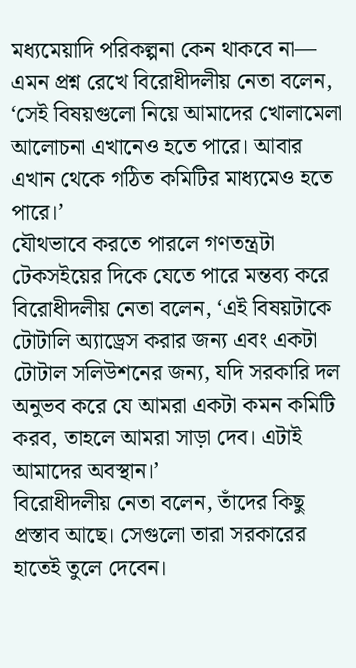মধ্যমেয়াদি পরিকল্পনা কেন থাকবে না— এমন প্রশ্ন রেখে বিরোধীদলীয় নেতা বলেন, ‘সেই বিষয়গুলো নিয়ে আমাদের খোলামেলা আলোচনা এখানেও হতে পারে। আবার এখান থেকে গঠিত কমিটির মাধ্যমেও হতে পারে।’
যৌথভাবে করতে পারলে গণতন্ত্রটা টেকসইয়ের দিকে যেতে পারে মন্তব্য করে বিরোধীদলীয় নেতা বলেন, ‘এই বিষয়টাকে টোটালি অ্যাড্রেস করার জন্য এবং একটা টোটাল সলিউশনের জন্য, যদি সরকারি দল অনুভব করে যে আমরা একটা কমন কমিটি করব, তাহলে আমরা সাড়া দেব। এটাই আমাদের অবস্থান।’
বিরোধীদলীয় নেতা বলেন, তাঁদের কিছু প্রস্তাব আছে। সেগুলো তারা সরকারের হাতেই তুলে দেবেন।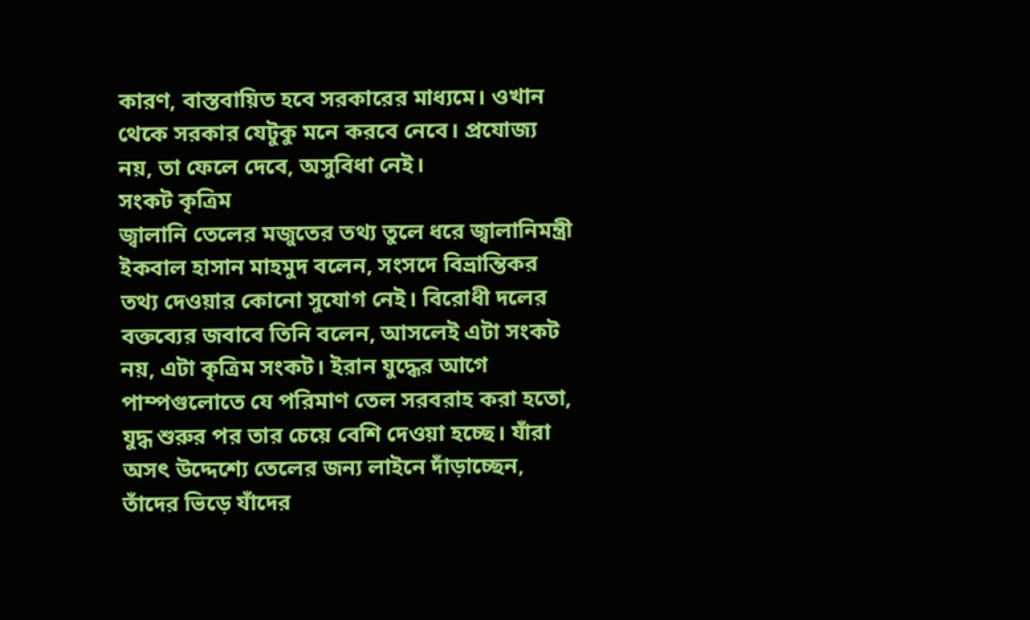কারণ, বাস্তবায়িত হবে সরকারের মাধ্যমে। ওখান থেকে সরকার যেটুকু মনে করবে নেবে। প্রযোজ্য নয়, তা ফেলে দেবে, অসুবিধা নেই।
সংকট কৃত্রিম
জ্বালানি তেলের মজুতের তথ্য তুলে ধরে জ্বালানিমন্ত্রী ইকবাল হাসান মাহমুদ বলেন, সংসদে বিভ্রান্তিকর তথ্য দেওয়ার কোনো সুযোগ নেই। বিরোধী দলের বক্তব্যের জবাবে তিনি বলেন, আসলেই এটা সংকট নয়, এটা কৃত্রিম সংকট। ইরান যুদ্ধের আগে পাম্পগুলোতে যে পরিমাণ তেল সরবরাহ করা হতো, যুদ্ধ শুরুর পর তার চেয়ে বেশি দেওয়া হচ্ছে। যাঁরা অসৎ উদ্দেশ্যে তেলের জন্য লাইনে দাঁড়াচ্ছেন, তাঁদের ভিড়ে যাঁদের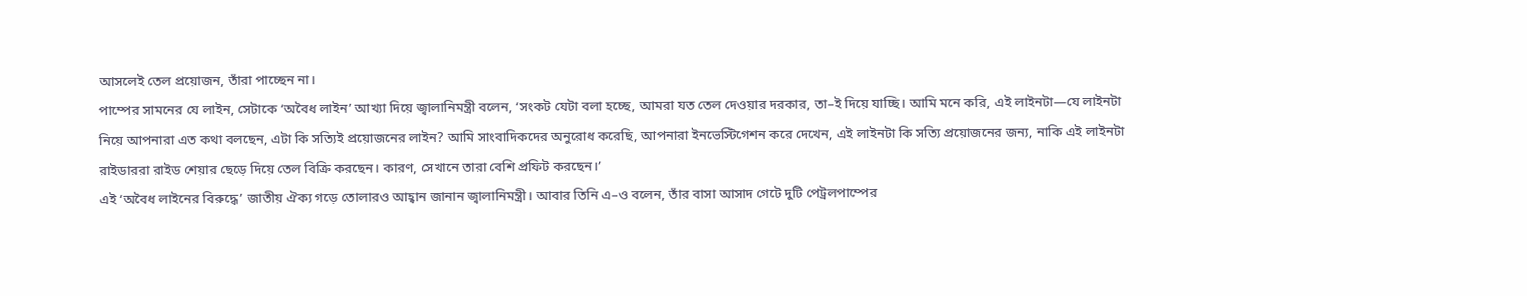আসলেই তেল প্রয়োজন, তাঁরা পাচ্ছেন না।
পাম্পের সামনের যে লাইন, সেটাকে ‘অবৈধ লাইন’ আখ্যা দিয়ে জ্বালানিমন্ত্রী বলেন, ‘সংকট যেটা বলা হচ্ছে, আমরা যত তেল দেওয়ার দরকার, তা–ই দিয়ে যাচ্ছি। আমি মনে করি, এই লাইনটা—যে লাইনটা নিয়ে আপনারা এত কথা বলছেন, এটা কি সত্যিই প্রয়োজনের লাইন? আমি সাংবাদিকদের অনুরোধ করেছি, আপনারা ইনভেস্টিগেশন করে দেখেন, এই লাইনটা কি সত্যি প্রয়োজনের জন্য, নাকি এই লাইনটা রাইডাররা রাইড শেয়ার ছেড়ে দিয়ে তেল বিক্রি করছেন। কারণ, সেখানে তারা বেশি প্রফিট করছেন।’
এই ‘অবৈধ লাইনের বিরুদ্ধে’ জাতীয় ঐক্য গড়ে তোলারও আহ্বান জানান জ্বালানিমন্ত্রী। আবার তিনি এ–ও বলেন, তাঁর বাসা আসাদ গেটে দুটি পেট্রলপাম্পের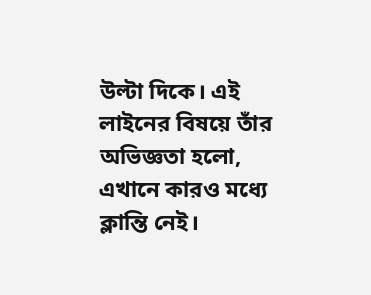উল্টা দিকে। এই লাইনের বিষয়ে তাঁর অভিজ্ঞতা হলো, এখানে কারও মধ্যে ক্লান্তি নেই।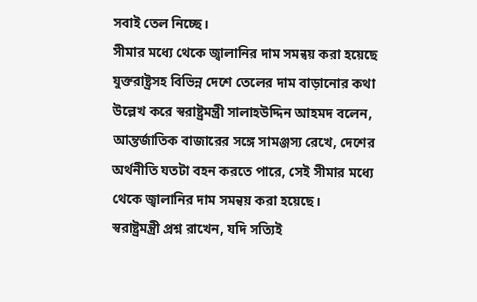সবাই তেল নিচ্ছে।
সীমার মধ্যে থেকে জ্বালানির দাম সমন্বয় করা হয়েছে
যুক্তরাষ্ট্রসহ বিভিন্ন দেশে তেলের দাম বাড়ানোর কথা উল্লেখ করে স্বরাষ্ট্রমন্ত্রী সালাহউদ্দিন আহমদ বলেন, আন্তর্জাতিক বাজারের সঙ্গে সামঞ্জস্য রেখে, দেশের অর্থনীতি যতটা বহন করতে পারে, সেই সীমার মধ্যে থেকে জ্বালানির দাম সমন্বয় করা হয়েছে।
স্বরাষ্ট্রমন্ত্রী প্রশ্ন রাখেন, যদি সত্যিই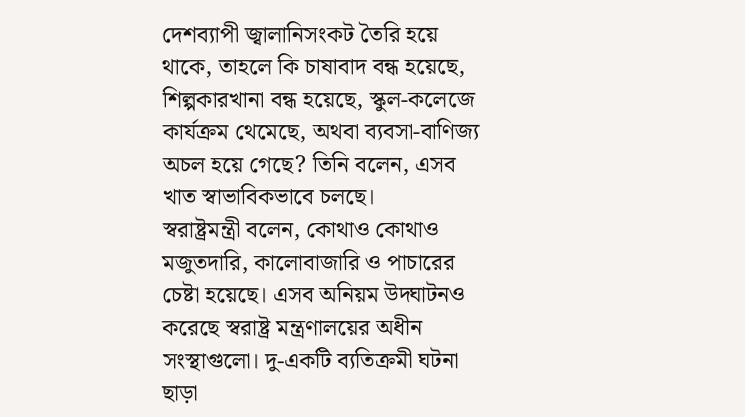দেশব্যাপী জ্বালানিসংকট তৈরি হয়ে থাকে, তাহলে কি চাষাবাদ বন্ধ হয়েছে, শিল্পকারখানা বন্ধ হয়েছে, স্কুল-কলেজে কার্যক্রম থেমেছে, অথবা ব্যবসা-বাণিজ্য অচল হয়ে গেছে? তিনি বলেন, এসব খাত স্বাভাবিকভাবে চলছে।
স্বরাষ্ট্রমন্ত্রী বলেন, কোথাও কোথাও মজুতদারি, কালোবাজারি ও পাচারের চেষ্টা হয়েছে। এসব অনিয়ম উদ্ঘাটনও করেছে স্বরাষ্ট্র মন্ত্রণালয়ের অধীন সংস্থাগুলো। দু-একটি ব্যতিক্রমী ঘটনা ছাড়া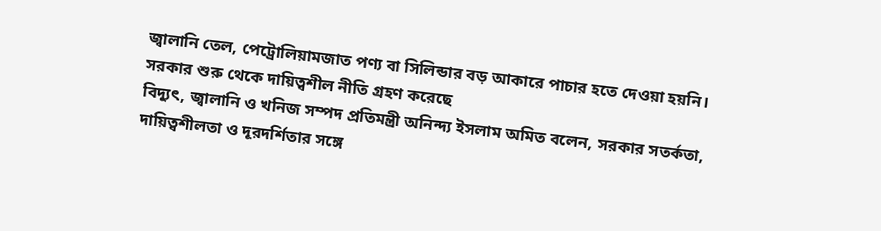জ্বালানি তেল, পেট্রোলিয়ামজাত পণ্য বা সিলিন্ডার বড় আকারে পাচার হতে দেওয়া হয়নি।
সরকার শুরু থেকে দায়িত্বশীল নীতি গ্রহণ করেছে
বিদ্যুৎ, জ্বালানি ও খনিজ সম্পদ প্রতিমন্ত্রী অনিন্দ্য ইসলাম অমিত বলেন, সরকার সতর্কতা, দায়িত্বশীলতা ও দূরদর্শিতার সঙ্গে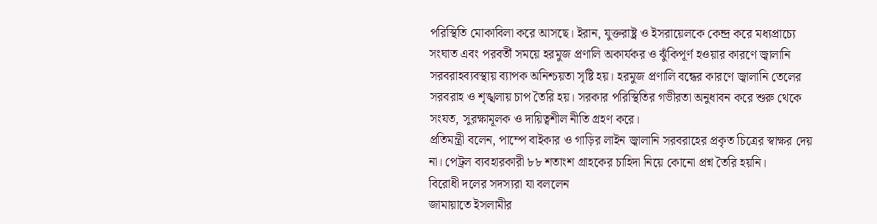পরিস্থিতি মোকাবিলা করে আসছে। ইরান, যুক্তরাষ্ট্র ও ইসরায়েলকে কেন্দ্র করে মধ্যপ্রাচ্যে সংঘাত এবং পরবর্তী সময়ে হরমুজ প্রণালি অকার্যকর ও ঝুঁকিপূর্ণ হওয়ার কারণে জ্বালানি সরবরাহব্যবস্থায় ব্যাপক অনিশ্চয়তা সৃষ্টি হয়। হরমুজ প্রণালি বন্ধের কারণে জ্বালানি তেলের সরবরাহ ও শৃঙ্খলায় চাপ তৈরি হয়। সরকার পরিস্থিতির গভীরতা অনুধাবন করে শুরু থেকে সংযত, সুরক্ষামূলক ও দায়িত্বশীল নীতি গ্রহণ করে।
প্রতিমন্ত্রী বলেন, পাম্পে বাইকার ও গাড়ির লাইন জ্বালানি সরবরাহের প্রকৃত চিত্রের স্বাক্ষর দেয় না। পেট্রল ব্যবহারকারী ৮৮ শতাংশ গ্রাহকের চাহিদা নিয়ে কোনো প্রশ্ন তৈরি হয়নি।
বিরোধী দলের সদস্যরা যা বললেন
জামায়াতে ইসলামীর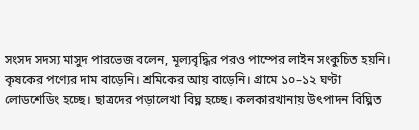সংসদ সদস্য মাসুদ পারভেজ বলেন, মূল্যবৃদ্ধির পরও পাম্পের লাইন সংকুচিত হয়নি। কৃষকের পণ্যের দাম বাড়েনি। শ্রমিকের আয় বাড়েনি। গ্রামে ১০–১২ ঘণ্টা লোডশেডিং হচ্ছে। ছাত্রদের পড়ালেখা বিঘ্ন হচ্ছে। কলকারখানায় উৎপাদন বিঘ্নিত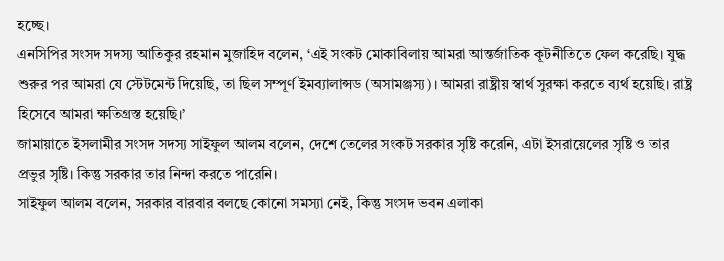হচ্ছে।
এনসিপির সংসদ সদস্য আতিকুর রহমান মুজাহিদ বলেন, ‘এই সংকট মোকাবিলায় আমরা আন্তর্জাতিক কূটনীতিতে ফেল করেছি। যুদ্ধ শুরুর পর আমরা যে স্টেটমেন্ট দিয়েছি, তা ছিল সম্পূর্ণ ইমব্যালান্সড (অসামঞ্জস্য)। আমরা রাষ্ট্রীয় স্বার্থ সুরক্ষা করতে ব্যর্থ হয়েছি। রাষ্ট্র হিসেবে আমরা ক্ষতিগ্রস্ত হয়েছি।’
জামায়াতে ইসলামীর সংসদ সদস্য সাইফুল আলম বলেন, দেশে তেলের সংকট সরকার সৃষ্টি করেনি, এটা ইসরায়েলের সৃষ্টি ও তার প্রভুর সৃষ্টি। কিন্তু সরকার তার নিন্দা করতে পারেনি।
সাইফুল আলম বলেন, সরকার বারবার বলছে কোনো সমস্যা নেই, কিন্তু সংসদ ভবন এলাকা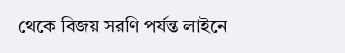থেকে বিজয় সরণি পর্যন্ত লাইনে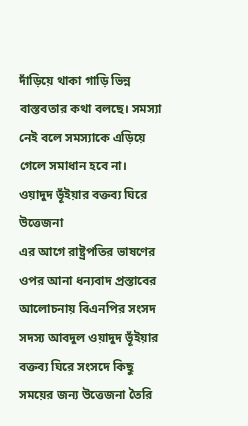দাঁড়িয়ে থাকা গাড়ি ভিন্ন বাস্তবতার কথা বলছে। সমস্যা নেই বলে সমস্যাকে এড়িয়ে গেলে সমাধান হবে না।
ওয়াদুদ ভূঁইয়ার বক্তব্য ঘিরে উত্তেজনা
এর আগে রাষ্ট্রপতির ভাষণের ওপর আনা ধন্যবাদ প্রস্তাবের আলোচনায় বিএনপির সংসদ সদস্য আবদুল ওয়াদুদ ভূঁইয়ার বক্তব্য ঘিরে সংসদে কিছু সময়ের জন্য উত্তেজনা তৈরি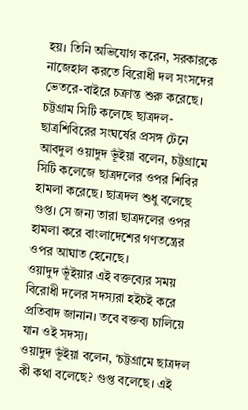হয়। তিনি অভিযোগ করেন, সরকারকে নাজেহাল করতে বিরোধী দল সংসদের ভেতরে-বাইরে চক্রান্ত শুরু করেছে।
চট্টগ্রাম সিটি কলেছে ছাত্রদল-ছাত্রশিবিরের সংঘর্ষের প্রসঙ্গ টেনে আবদুল ওয়াদুদ ভূঁইয়া বলেন, চট্টগ্রামে সিটি কলেজে ছাত্রদলের ওপর শিবির হামলা করেছে। ছাত্রদল শুধু বলেছে গুপ্ত। সে জন্য তারা ছাত্রদলের ওপর হামলা করে বাংলাদেশের গণতন্ত্রের ওপর আঘাত হেনেছে।
ওয়াদুদ ভূঁইয়ার এই বক্তব্যের সময় বিরোধী দলের সদস্যরা হইচই করে প্রতিবাদ জানান। তবে বক্তব্য চালিয়ে যান ওই সদস্য।
ওয়াদুদ ভূঁইয়া বলেন, ‘চট্টগ্রামে ছাত্রদল কী কথা বলেছে? গুপ্ত বলেছে। এই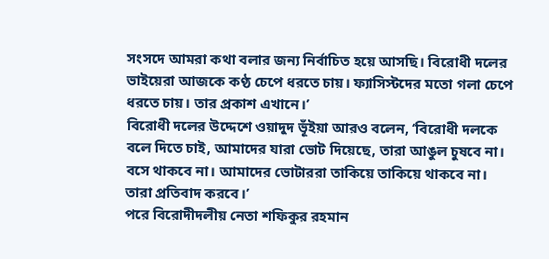সংসদে আমরা কথা বলার জন্য নির্বাচিত হয়ে আসছি। বিরোধী দলের ভাইয়েরা আজকে কণ্ঠ চেপে ধরতে চায়। ফ্যাসিস্টদের মতো গলা চেপে ধরতে চায়। তার প্রকাশ এখানে।’
বিরোধী দলের উদ্দেশে ওয়াদুদ ভূঁইয়া আরও বলেন, ‘বিরোধী দলকে বলে দিতে চাই, আমাদের যারা ভোট দিয়েছে, তারা আঙুল চুষবে না। বসে থাকবে না। আমাদের ভোটাররা তাকিয়ে তাকিয়ে থাকবে না। তারা প্রতিবাদ করবে।’
পরে বিরোদীদলীয় নেতা শফিকুর রহমান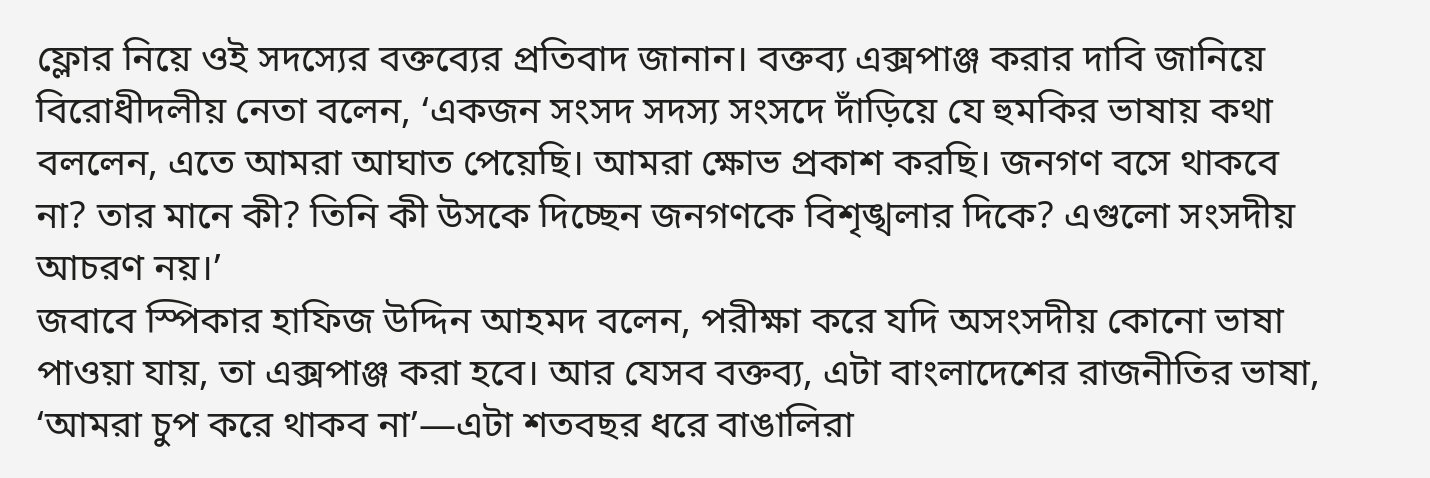ফ্লোর নিয়ে ওই সদস্যের বক্তব্যের প্রতিবাদ জানান। বক্তব্য এক্সপাঞ্জ করার দাবি জানিয়ে বিরোধীদলীয় নেতা বলেন, ‘একজন সংসদ সদস্য সংসদে দাঁড়িয়ে যে হুমকির ভাষায় কথা বললেন, এতে আমরা আঘাত পেয়েছি। আমরা ক্ষোভ প্রকাশ করছি। জনগণ বসে থাকবে না? তার মানে কী? তিনি কী উসকে দিচ্ছেন জনগণকে বিশৃঙ্খলার দিকে? এগুলো সংসদীয় আচরণ নয়।’
জবাবে স্পিকার হাফিজ উদ্দিন আহমদ বলেন, পরীক্ষা করে যদি অসংসদীয় কোনো ভাষা পাওয়া যায়, তা এক্সপাঞ্জ করা হবে। আর যেসব বক্তব্য, এটা বাংলাদেশের রাজনীতির ভাষা, ‘আমরা চুপ করে থাকব না’—এটা শতবছর ধরে বাঙালিরা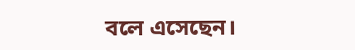বলে এসেছেন।